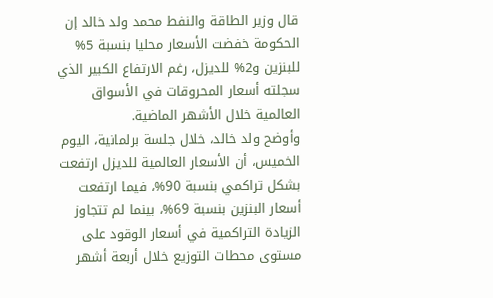قال وزير الطاقة والنفط محمد ولد خالد إن الحكومة خفضت الأسعار محليا بنسبة 5% للبنزين و2% للديزل، رغم الارتفاع الكبير الذي سجلته أسعار المحروقات في الأسواق العالمية خلال الأشهر الماضية.
وأوضح ولد خالد، خلال جلسة برلمانية، اليوم الخميس، أن الأسعار العالمية للديزل ارتفعت بشكل تراكمي بنسبة 90%، فيما ارتفعت أسعار البنزين بنسبة 69%، بينما لم تتجاوز الزيادة التراكمية في أسعار الوقود على مستوى محطات التوزيع خلال أربعة أشهر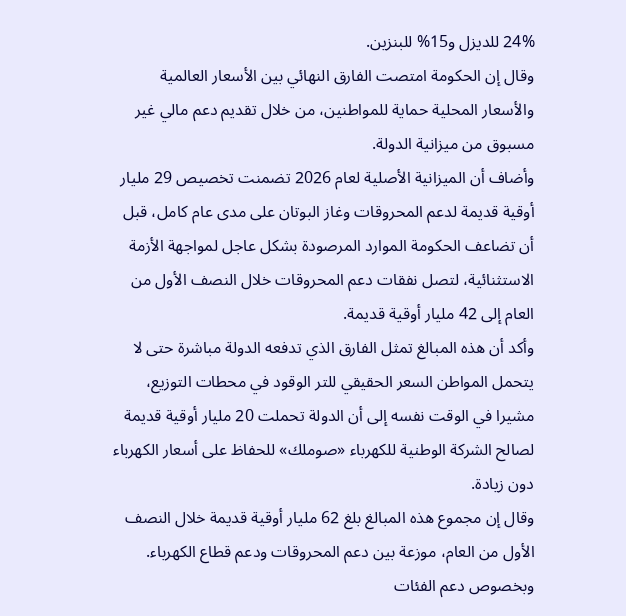24% للديزل و15% للبنزين.
وقال إن الحكومة امتصت الفارق النهائي بين الأسعار العالمية والأسعار المحلية حماية للمواطنين، من خلال تقديم دعم مالي غير مسبوق من ميزانية الدولة.
وأضاف أن الميزانية الأصلية لعام 2026 تضمنت تخصيص 29 مليار أوقية قديمة لدعم المحروقات وغاز البوتان على مدى عام كامل، قبل أن تضاعف الحكومة الموارد المرصودة بشكل عاجل لمواجهة الأزمة الاستثنائية، لتصل نفقات دعم المحروقات خلال النصف الأول من العام إلى 42 مليار أوقية قديمة.
وأكد أن هذه المبالغ تمثل الفارق الذي تدفعه الدولة مباشرة حتى لا يتحمل المواطن السعر الحقيقي للتر الوقود في محطات التوزيع، مشيرا في الوقت نفسه إلى أن الدولة تحملت 20 مليار أوقية قديمة لصالح الشركة الوطنية للكهرباء «صوملك» للحفاظ على أسعار الكهرباء دون زيادة.
وقال إن مجموع هذه المبالغ بلغ 62 مليار أوقية قديمة خلال النصف الأول من العام، موزعة بين دعم المحروقات ودعم قطاع الكهرباء.
وبخصوص دعم الفئات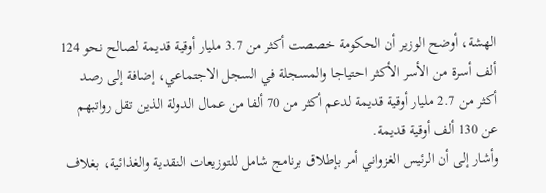الهشة، أوضح الوزير أن الحكومة خصصت أكثر من 3.7 مليار أوقية قديمة لصالح نحو 124 ألف أسرة من الأسر الأكثر احتياجا والمسجلة في السجل الاجتماعي، إضافة إلى رصد أكثر من 2.7 مليار أوقية قديمة لدعم أكثر من 70 ألفا من عمال الدولة الذين تقل رواتبهم عن 130 ألف أوقية قديمة.
وأشار إلى أن الرئيس الغزواني أمر بإطلاق برنامج شامل للتوزيعات النقدية والغذائية، بغلاف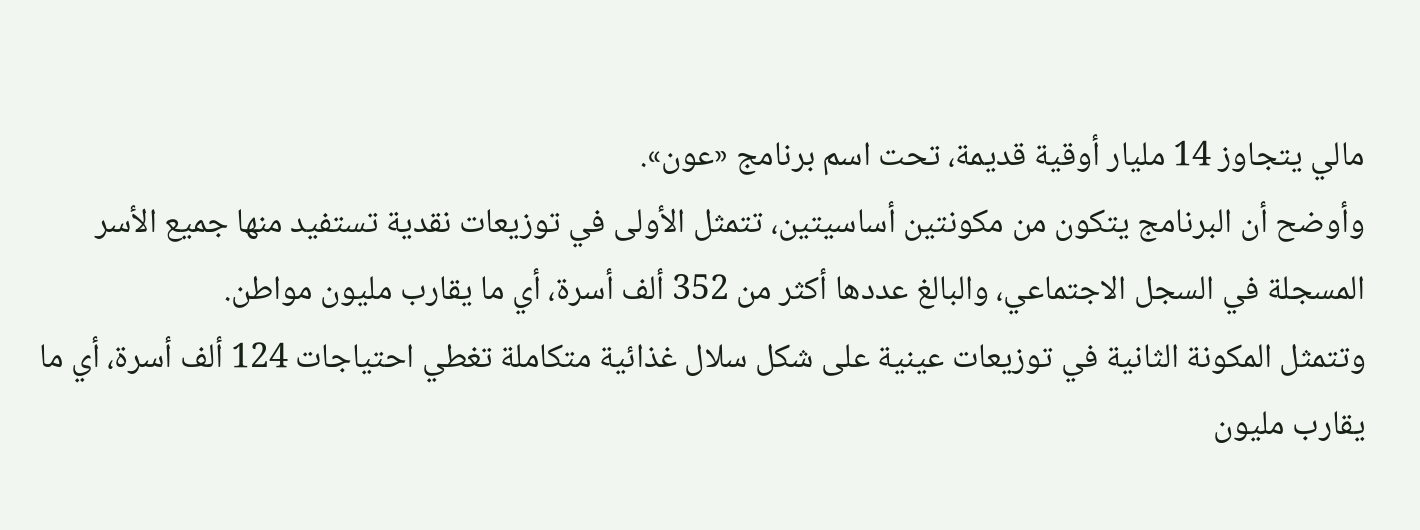مالي يتجاوز 14 مليار أوقية قديمة، تحت اسم برنامج «عون».
وأوضح أن البرنامج يتكون من مكونتين أساسيتين، تتمثل الأولى في توزيعات نقدية تستفيد منها جميع الأسر المسجلة في السجل الاجتماعي، والبالغ عددها أكثر من 352 ألف أسرة، أي ما يقارب مليون مواطن.
وتتمثل المكونة الثانية في توزيعات عينية على شكل سلال غذائية متكاملة تغطي احتياجات 124 ألف أسرة، أي ما يقارب مليون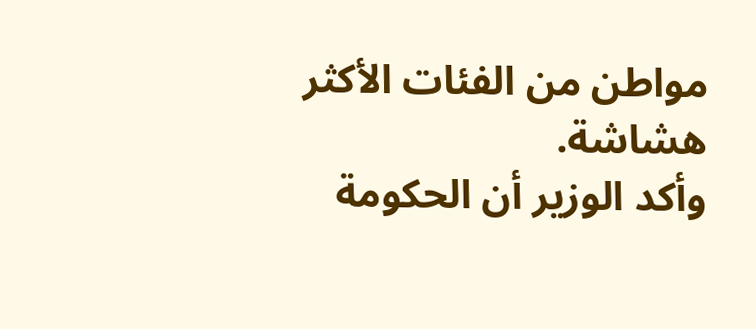مواطن من الفئات الأكثر هشاشة.
وأكد الوزير أن الحكومة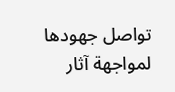تواصل جهودها لمواجهة آثار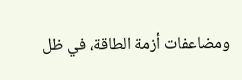ومضاعفات أزمة الطاقة، في ظل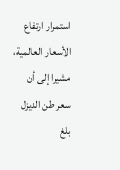استمرار ارتفاع الأسعار العالمية، مشيرا إلى أن سعر طن الديزل بلغ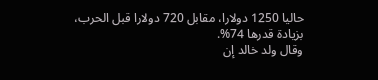حاليا 1250 دولارا، مقابل 720 دولارا قبل الحرب، بزيادة قدرها 74%.
وقال ولد خالد إن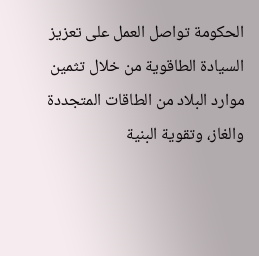الحكومة تواصل العمل على تعزيز السيادة الطاقوية من خلال تثمين موارد البلاد من الطاقات المتجددة والغاز، وتقوية البنية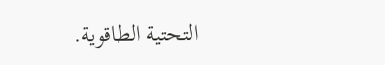التحتية الطاقوية.